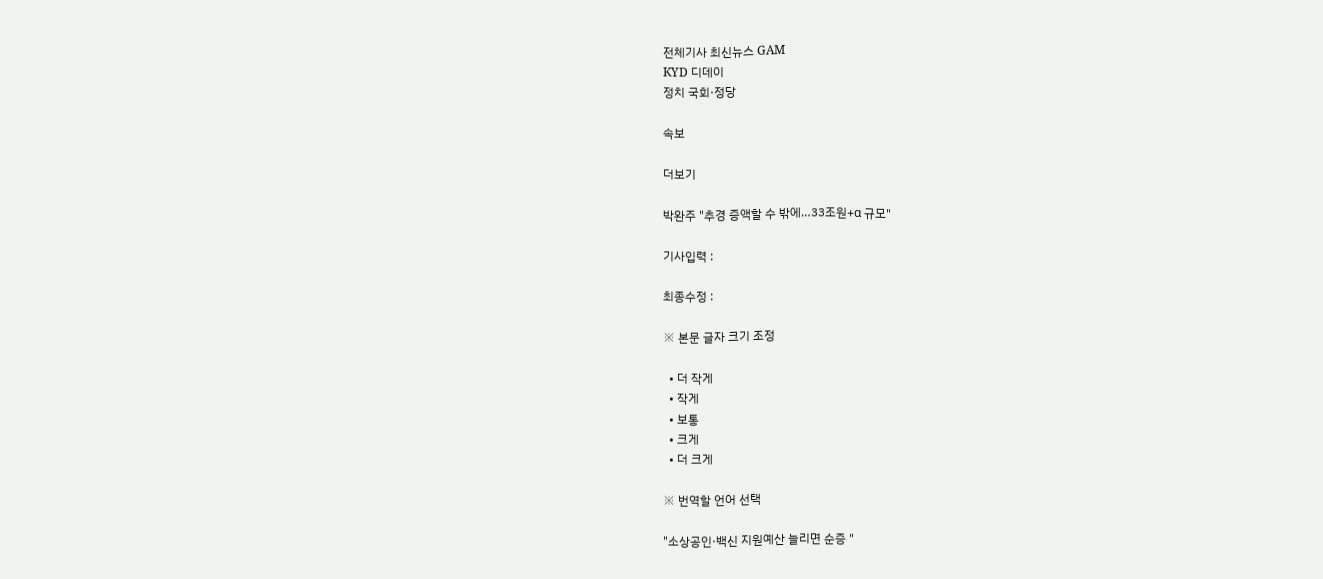전체기사 최신뉴스 GAM
KYD 디데이
정치 국회·정당

속보

더보기

박완주 "추경 증액할 수 밖에…33조원+α 규모"

기사입력 :

최종수정 :

※ 본문 글자 크기 조정

  • 더 작게
  • 작게
  • 보통
  • 크게
  • 더 크게

※ 번역할 언어 선택

"소상공인·백신 지원예산 늘리면 순증 "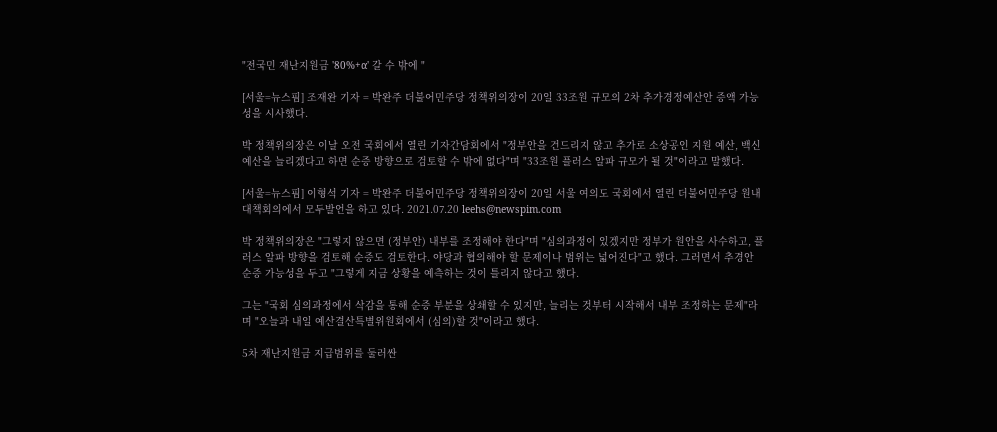"전국민 재난지원금 '80%+α' 갈 수 밖에 "

[서울=뉴스핌] 조재완 기자 = 박완주 더불어민주당 정책위의장이 20일 33조원 규모의 2차 추가경정예산안 증액 가능성을 시사했다.

박 정책위의장은 이날 오전 국회에서 열린 기자간담회에서 "정부안을 건드리지 않고 추가로 소상공인 지원 예산, 백신 예산을 늘리겠다고 하면 순증 방향으로 검토할 수 밖에 없다"며 "33조원 플러스 알파 규모가 될 것"이라고 말했다.

[서울=뉴스핌] 이형석 기자 = 박완주 더불어민주당 정책위의장이 20일 서울 여의도 국회에서 열린 더불어민주당 원내대책회의에서 모두발언을 하고 있다. 2021.07.20 leehs@newspim.com

박 정책위의장은 "그렇지 않으면 (정부안) 내부를 조정해야 한다"며 "심의과정이 있겠지만 정부가 원안을 사수하고, 플러스 알파 방향을 검토해 순증도 검토한다. 야당과 협의해야 할 문제이나 범위는 넓어진다"고 했다. 그러면서 추경안 순증 가능성을 두고 "그렇게 지금 상황을 예측하는 것이 틀리지 않다고 했다.

그는 "국회 심의과정에서 삭감을 통해 순증 부분을 상쇄할 수 있지만, 늘리는 것부터 시작해서 내부 조정하는 문제"라며 "오늘과 내일 예산결산특별위원회에서 (심의)할 것"이라고 했다.

5차 재난지원금 지급범위를 둘러싼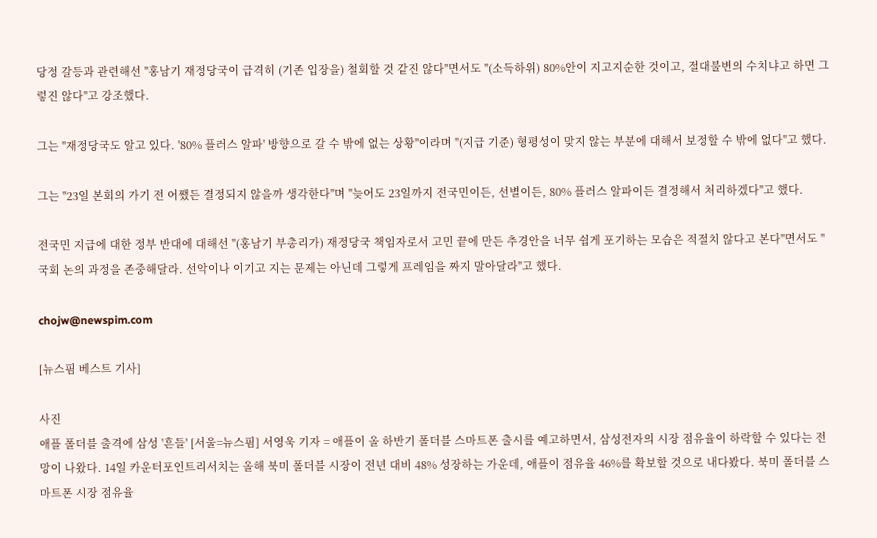당정 갈등과 관련해선 "홍남기 재정당국이 급격히 (기존 입장을) 철회할 것 같진 않다"면서도 "(소득하위) 80%안이 지고지순한 것이고, 절대불변의 수치냐고 하면 그렇진 않다"고 강조했다.

그는 "재정당국도 알고 있다. '80% 플러스 알파' 방향으로 갈 수 밖에 없는 상황"이라며 "(지급 기준) 형평성이 맞지 않는 부분에 대해서 보정할 수 밖에 없다"고 했다.

그는 "23일 본회의 가기 전 어쨌든 결정되지 않을까 생각한다"며 "늦어도 23일까지 전국민이든, 선별이든, 80% 플러스 알파이든 결정해서 처리하겠다"고 했다.

전국민 지급에 대한 정부 반대에 대해선 "(홍남기 부총리가) 재정당국 책임자로서 고민 끝에 만든 추경안을 너무 쉽게 포기하는 모습은 적절치 않다고 본다"면서도 "국회 논의 과정을 존중해달라. 선악이나 이기고 지는 문제는 아닌데 그렇게 프레임을 짜지 말아달라"고 했다.

chojw@newspim.com

[뉴스핌 베스트 기사]

사진
애플 폴더블 출격에 삼성 '흔들' [서울=뉴스핌] 서영욱 기자 = 애플이 올 하반기 폴더블 스마트폰 출시를 예고하면서, 삼성전자의 시장 점유율이 하락할 수 있다는 전망이 나왔다. 14일 카운터포인트리서치는 올해 북미 폴더블 시장이 전년 대비 48% 성장하는 가운데, 애플이 점유율 46%를 확보할 것으로 내다봤다. 북미 폴더블 스마트폰 시장 점유율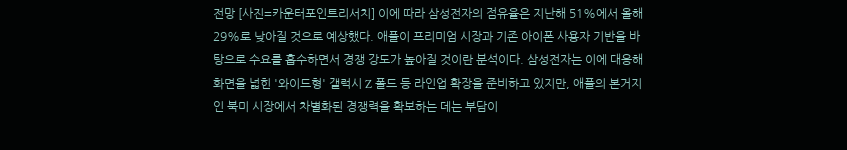전망 [사진=카운터포인트리서치] 이에 따라 삼성전자의 점유율은 지난해 51%에서 올해 29%로 낮아질 것으로 예상했다. 애플이 프리미엄 시장과 기존 아이폰 사용자 기반을 바탕으로 수요를 흡수하면서 경쟁 강도가 높아질 것이란 분석이다. 삼성전자는 이에 대응해 화면을 넓힌 '와이드형' 갤럭시 Z 폴드 등 라인업 확장을 준비하고 있지만, 애플의 본거지인 북미 시장에서 차별화된 경쟁력을 확보하는 데는 부담이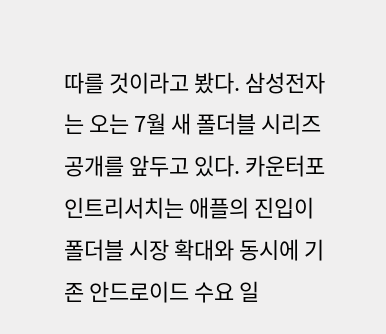따를 것이라고 봤다. 삼성전자는 오는 7월 새 폴더블 시리즈 공개를 앞두고 있다. 카운터포인트리서치는 애플의 진입이 폴더블 시장 확대와 동시에 기존 안드로이드 수요 일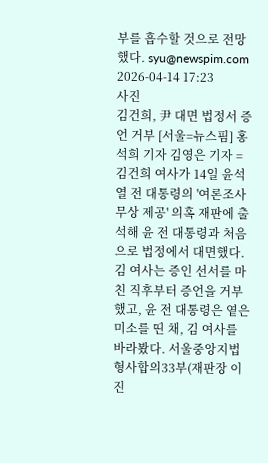부를 흡수할 것으로 전망했다. syu@newspim.com 2026-04-14 17:23
사진
김건희, 尹 대면 법정서 증언 거부 [서울=뉴스핌] 홍석희 기자 김영은 기자 = 김건희 여사가 14일 윤석열 전 대통령의 '여론조사 무상 제공' 의혹 재판에 출석해 윤 전 대통령과 처음으로 법정에서 대면했다. 김 여사는 증인 선서를 마친 직후부터 증언을 거부했고, 윤 전 대통령은 옅은 미소를 띤 채, 김 여사를 바라봤다. 서울중앙지법 형사합의33부(재판장 이진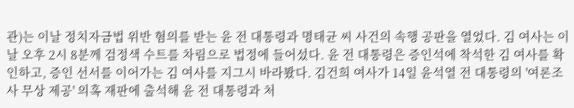관)는 이날 정치자금법 위반 혐의를 받는 윤 전 대통령과 명태균 씨 사건의 속행 공판을 열었다. 김 여사는 이날 오후 2시 8분께 검정색 수트를 차림으로 법정에 들어섰다. 윤 전 대통령은 증인석에 착석한 김 여사를 확인하고, 증인 선서를 이어가는 김 여사를 지그시 바라봤다. 김건희 여사가 14일 윤석열 전 대통령의 '여론조사 무상 제공' 의혹 재판에 출석해 윤 전 대통령과 처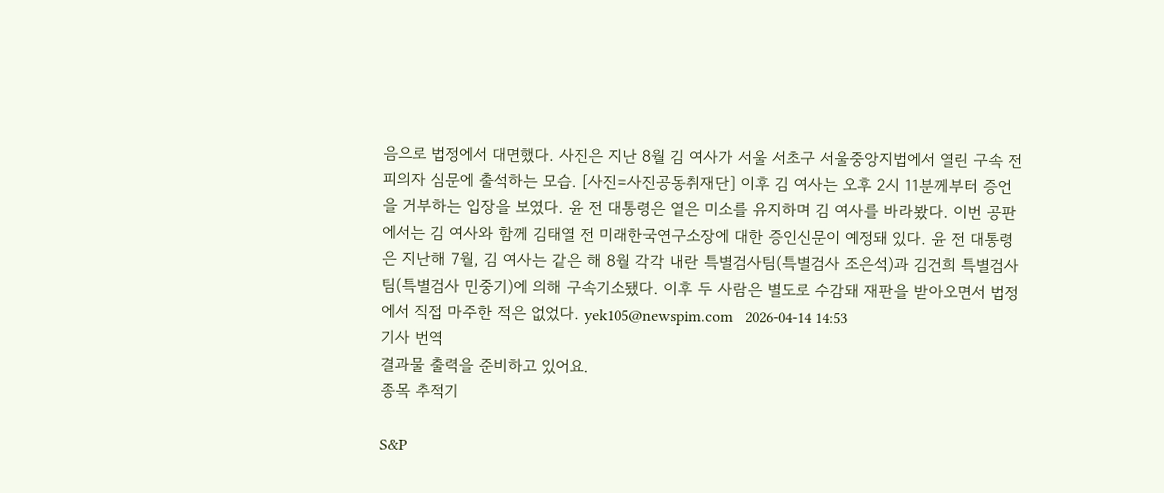음으로 법정에서 대면했다. 사진은 지난 8월 김 여사가 서울 서초구 서울중앙지법에서 열린 구속 전 피의자 심문에 출석하는 모습. [사진=사진공동취재단] 이후 김 여사는 오후 2시 11분께부터 증언을 거부하는 입장을 보였다. 윤 전 대통령은 옅은 미소를 유지하며 김 여사를 바라봤다. 이번 공판에서는 김 여사와 함께 김태열 전 미래한국연구소장에 대한 증인신문이 예정돼 있다. 윤 전 대통령은 지난해 7월, 김 여사는 같은 해 8월 각각 내란 특별검사팀(특별검사 조은석)과 김건희 특별검사팀(특별검사 민중기)에 의해 구속기소됐다. 이후 두 사람은 별도로 수감돼 재판을 받아오면서 법정에서 직접 마주한 적은 없었다. yek105@newspim.com   2026-04-14 14:53
기사 번역
결과물 출력을 준비하고 있어요.
종목 추적기

S&P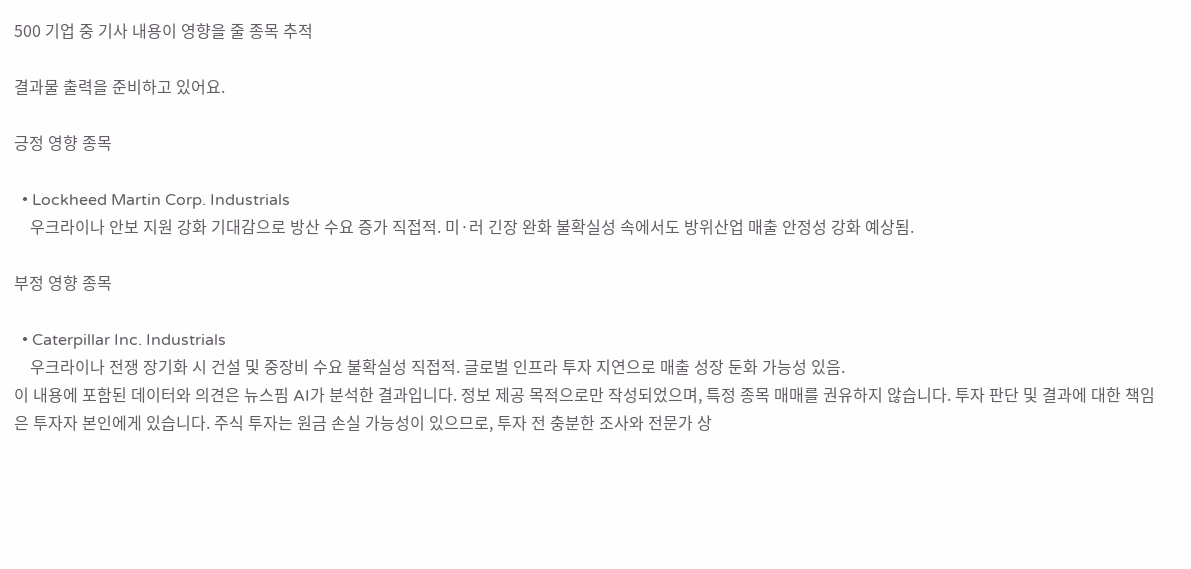500 기업 중 기사 내용이 영향을 줄 종목 추적

결과물 출력을 준비하고 있어요.

긍정 영향 종목

  • Lockheed Martin Corp. Industrials
    우크라이나 안보 지원 강화 기대감으로 방산 수요 증가 직접적. 미·러 긴장 완화 불확실성 속에서도 방위산업 매출 안정성 강화 예상됨.

부정 영향 종목

  • Caterpillar Inc. Industrials
    우크라이나 전쟁 장기화 시 건설 및 중장비 수요 불확실성 직접적. 글로벌 인프라 투자 지연으로 매출 성장 둔화 가능성 있음.
이 내용에 포함된 데이터와 의견은 뉴스핌 AI가 분석한 결과입니다. 정보 제공 목적으로만 작성되었으며, 특정 종목 매매를 권유하지 않습니다. 투자 판단 및 결과에 대한 책임은 투자자 본인에게 있습니다. 주식 투자는 원금 손실 가능성이 있으므로, 투자 전 충분한 조사와 전문가 상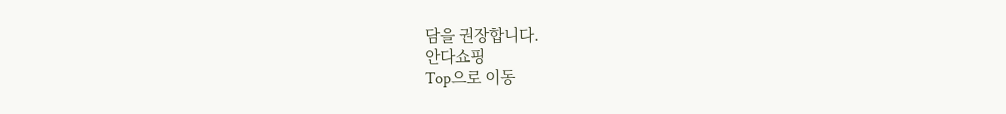담을 권장합니다.
안다쇼핑
Top으로 이동